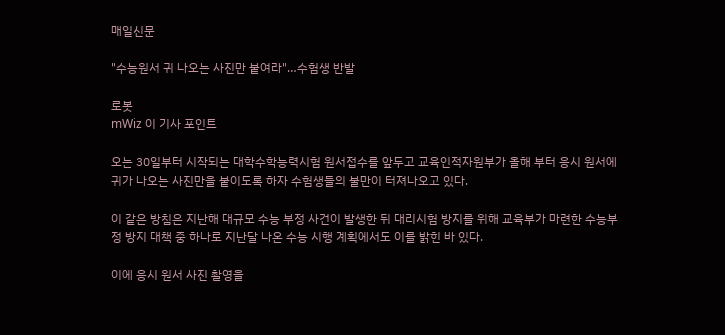매일신문

"수능원서 귀 나오는 사진만 붙여라"…수험생 반발

로봇
mWiz 이 기사 포인트

오는 30일부터 시작되는 대학수학능력시험 원서접수를 앞두고 교육인적자원부가 올해 부터 응시 원서에 귀가 나오는 사진만을 붙이도록 하자 수험생들의 불만이 터져나오고 있다.

이 같은 방침은 지난해 대규모 수능 부정 사건이 발생한 뒤 대리시험 방지를 위해 교육부가 마련한 수능부정 방지 대책 중 하나로 지난달 나온 수능 시행 계획에서도 이를 밝힌 바 있다.

이에 응시 원서 사진 촬영을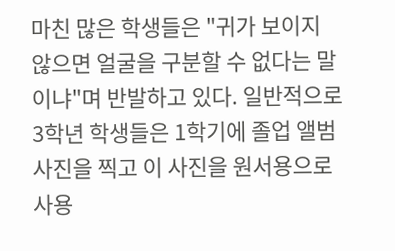마친 많은 학생들은 "귀가 보이지 않으면 얼굴을 구분할 수 없다는 말이냐"며 반발하고 있다. 일반적으로 3학년 학생들은 1학기에 졸업 앨범 사진을 찍고 이 사진을 원서용으로 사용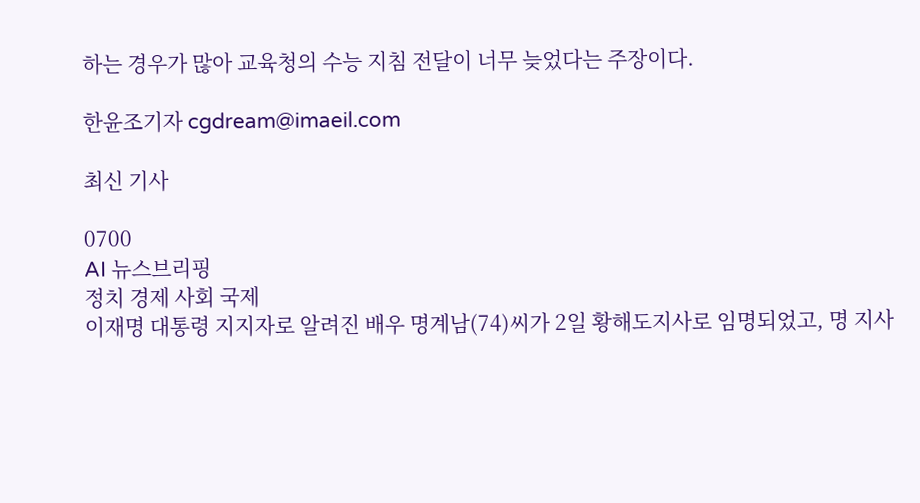하는 경우가 많아 교육청의 수능 지침 전달이 너무 늦었다는 주장이다.

한윤조기자 cgdream@imaeil.com

최신 기사

0700
AI 뉴스브리핑
정치 경제 사회 국제
이재명 대통령 지지자로 알려진 배우 명계남(74)씨가 2일 황해도지사로 임명되었고, 명 지사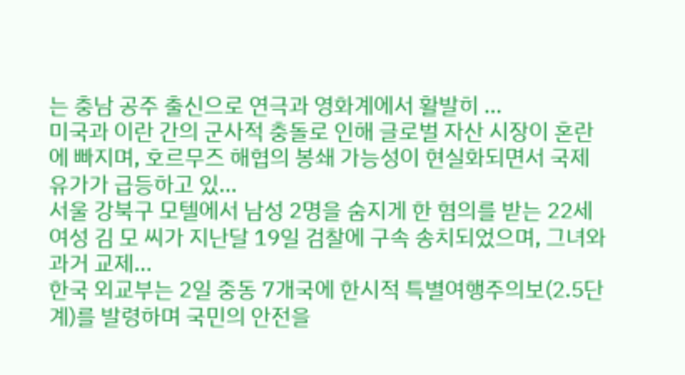는 충남 공주 출신으로 연극과 영화계에서 활발히 ...
미국과 이란 간의 군사적 충돌로 인해 글로벌 자산 시장이 혼란에 빠지며, 호르무즈 해협의 봉쇄 가능성이 현실화되면서 국제 유가가 급등하고 있...
서울 강북구 모텔에서 남성 2명을 숨지게 한 혐의를 받는 22세 여성 김 모 씨가 지난달 19일 검찰에 구속 송치되었으며, 그녀와 과거 교제...
한국 외교부는 2일 중동 7개국에 한시적 특별여행주의보(2.5단계)를 발령하며 국민의 안전을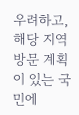우려하고, 해당 지역 방문 계획이 있는 국민에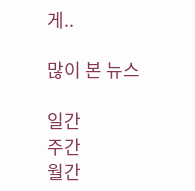게..

많이 본 뉴스

일간
주간
월간